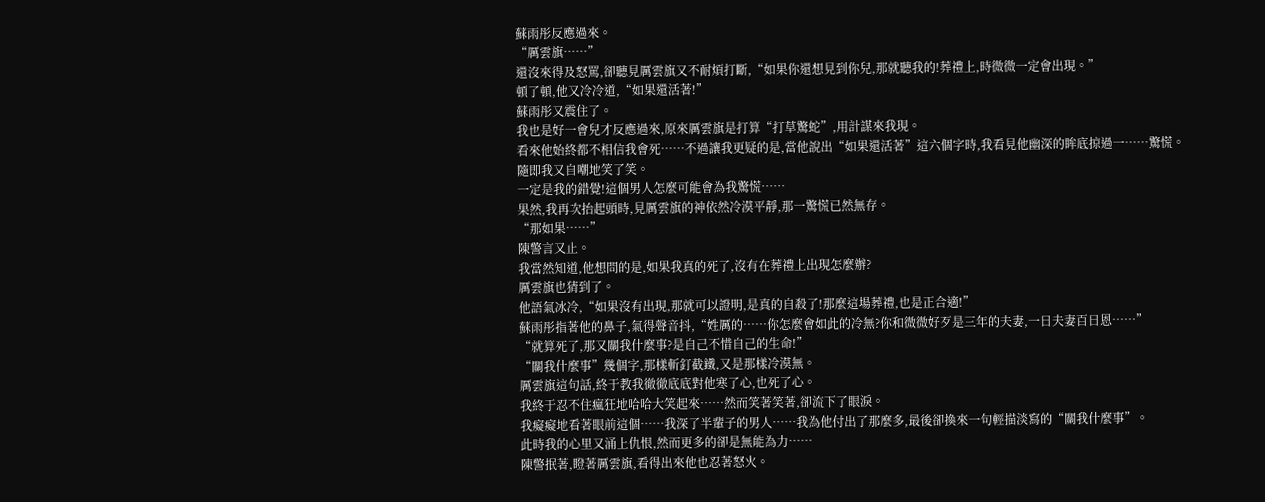蘇雨彤反應過來。
“厲雲旗……”
還沒來得及怒罵,卻聽見厲雲旗又不耐煩打斷,“如果你還想見到你兒,那就聽我的!葬禮上,時微微一定會出現。”
頓了頓,他又冷冷道,“如果還活著!”
蘇雨彤又震住了。
我也是好一會兒才反應過來,原來厲雲旗是打算“打草驚蛇”,用計謀來我現。
看來他始終都不相信我會死……不過讓我更疑的是,當他說出“如果還活著”這六個字時,我看見他幽深的眸底掠過一……驚慌。
隨即我又自嘲地笑了笑。
一定是我的錯覺!這個男人怎麼可能會為我驚慌……
果然,我再次抬起頭時,見厲雲旗的神依然冷漠平靜,那一驚慌已然無存。
“那如果……”
陳警言又止。
我當然知道,他想問的是,如果我真的死了,沒有在葬禮上出現怎麼辦?
厲雲旗也猜到了。
他語氣冰冷,“如果沒有出現,那就可以證明,是真的自殺了!那麼這場葬禮,也是正合適!”
蘇雨彤指著他的鼻子,氣得聲音抖,“姓厲的……你怎麼會如此的冷無?你和微微好歹是三年的夫妻,一日夫妻百日恩……”
“就算死了,那又關我什麼事?是自己不惜自己的生命!”
“關我什麼事”幾個字,那樣斬釘截鐵,又是那樣冷漠無。
厲雲旗這句話,終于教我徹徹底底對他寒了心,也死了心。
我終于忍不住瘋狂地哈哈大笑起來……然而笑著笑著,卻流下了眼淚。
我癡癡地看著眼前這個……我深了半輩子的男人……我為他付出了那麼多,最後卻換來一句輕描淡寫的“關我什麼事”。
此時我的心里又涌上仇恨,然而更多的卻是無能為力……
陳警抿著,瞪著厲雲旗,看得出來他也忍著怒火。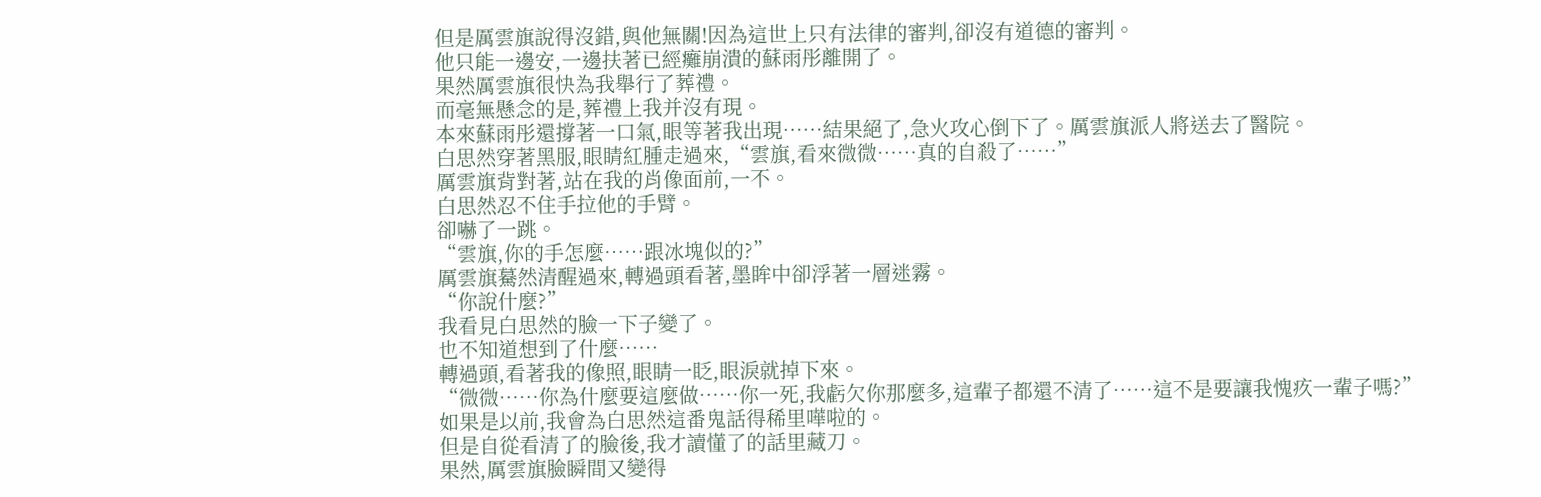但是厲雲旗說得沒錯,與他無關!因為這世上只有法律的審判,卻沒有道德的審判。
他只能一邊安,一邊扶著已經癱崩潰的蘇雨彤離開了。
果然厲雲旗很快為我舉行了葬禮。
而毫無懸念的是,葬禮上我并沒有現。
本來蘇雨彤還撐著一口氣,眼等著我出現……結果絕了,急火攻心倒下了。厲雲旗派人將送去了醫院。
白思然穿著黑服,眼睛紅腫走過來,“雲旗,看來微微……真的自殺了……”
厲雲旗背對著,站在我的肖像面前,一不。
白思然忍不住手拉他的手臂。
卻嚇了一跳。
“雲旗,你的手怎麼……跟冰塊似的?”
厲雲旗驀然清醒過來,轉過頭看著,墨眸中卻浮著一層迷霧。
“你說什麼?”
我看見白思然的臉一下子變了。
也不知道想到了什麼……
轉過頭,看著我的像照,眼睛一眨,眼淚就掉下來。
“微微……你為什麼要這麼做……你一死,我虧欠你那麼多,這輩子都還不清了……這不是要讓我愧疚一輩子嗎?”
如果是以前,我會為白思然這番鬼話得稀里嘩啦的。
但是自從看清了的臉後,我才讀懂了的話里藏刀。
果然,厲雲旗臉瞬間又變得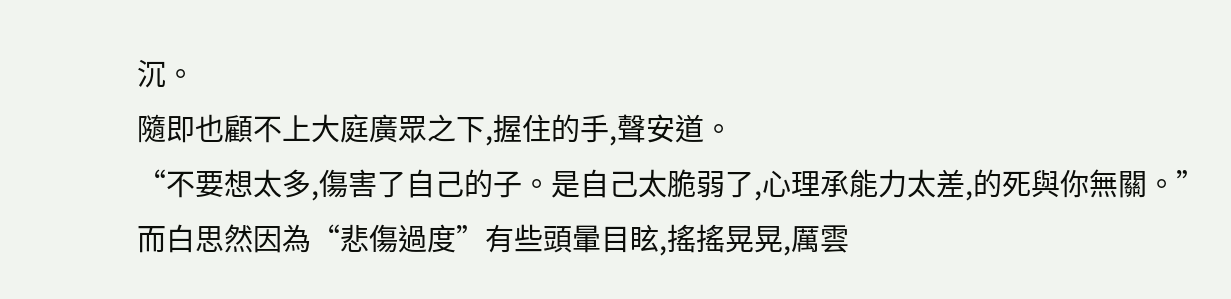沉。
隨即也顧不上大庭廣眾之下,握住的手,聲安道。
“不要想太多,傷害了自己的子。是自己太脆弱了,心理承能力太差,的死與你無關。”
而白思然因為“悲傷過度”有些頭暈目眩,搖搖晃晃,厲雲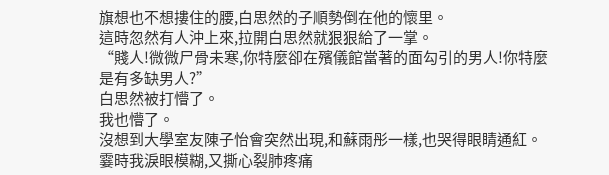旗想也不想摟住的腰,白思然的子順勢倒在他的懷里。
這時忽然有人沖上來,拉開白思然就狠狠給了一掌。
“賤人!微微尸骨未寒,你特麼卻在殯儀館當著的面勾引的男人!你特麼是有多缺男人?”
白思然被打懵了。
我也懵了。
沒想到大學室友陳子怡會突然出現,和蘇雨彤一樣,也哭得眼睛通紅。
霎時我淚眼模糊,又撕心裂肺疼痛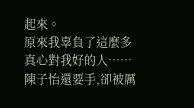起來。
原來我辜負了這麼多真心對我好的人……
陳子怡還要手,卻被厲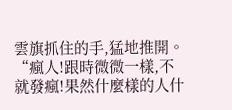雲旗抓住的手,猛地推開。
“瘋人!跟時微微一樣,不就發瘋!果然什麼樣的人什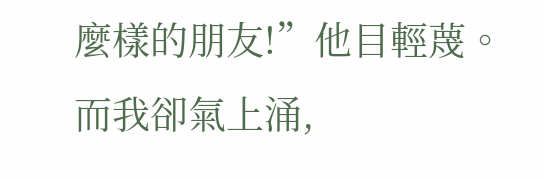麼樣的朋友!”他目輕蔑。
而我卻氣上涌,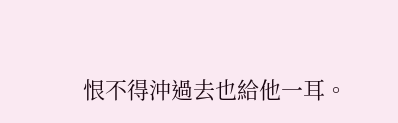恨不得沖過去也給他一耳。